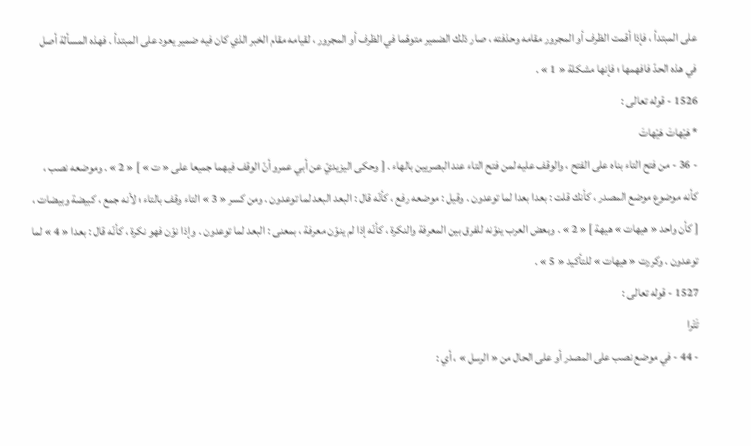على المبتدأ ، فإذا أقمت الظرف أو المجرور مقامه وحذفته ، صار ذلك الضمير متوهّما في الظرف أو المجرور ، لقيامه مقام الخبر الذي كان فيه ضمير يعود على المبتدأ . فهذه المسألة أصل في هذه الحدّ فافهمها ؛ فإنها مشكلة « 1 » .
1526 - قوله تعالى :
* هَيْهاتَ هَيْهاتَ
- 36 - من فتح التاء بناه على الفتح ، والوقف عليه لمن فتح التاء عند البصريين بالهاء . [ وحكى اليزيديّ عن أبي عمرو أنّ الوقف فيهما جميعا على « ت » ] « 2 » . وموضعه نصب ، كأنه موضوع موضع المصدر ، كأنك قلت : بعدا بعدا لما توعدون . وقيل : موضعه رفع ، كأنّه قال : البعد البعد لما توعدون . ومن كسر « 3 » التاء وقف بالتاء ؛ لأنه جمع ، كبيضة وبيضات ، [ كأن واحد « هيهات » هيهة ] « 2 » . وبعض العرب ينوّنه للفرق بين المعرفة والنكرة ، كأنّه إذا لم ينوّن معرفة ، بمعنى : البعد لما توعدون . وإذا نوّن فهو نكرة ، كأنّه قال : بعدا « 4 » لما توعدون . وكررت « هيهات » للتأكيد « 5 » .
1527 - قوله تعالى :
تَتْرا
- 44 - في موضع نصب على المصدر أو على الحال من « الرسل » ، أي :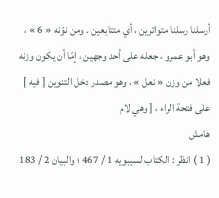أرسلنا رسلنا متواترين ، أي متتابعين . ومن نوّنه « 6 » ، وهو أبو عمرو ، جعله على أحد وجهين ، إمّا أن يكون وزنه فعلا من وزن « نعل » ، وهو مصدر دخل التنوين [ فيه ] على فتحة الراء ، [ وهي لام
هامش
( 1 ) انظر : الكتاب لسيبويه 1 / 467 ؛ والبيان 2 / 183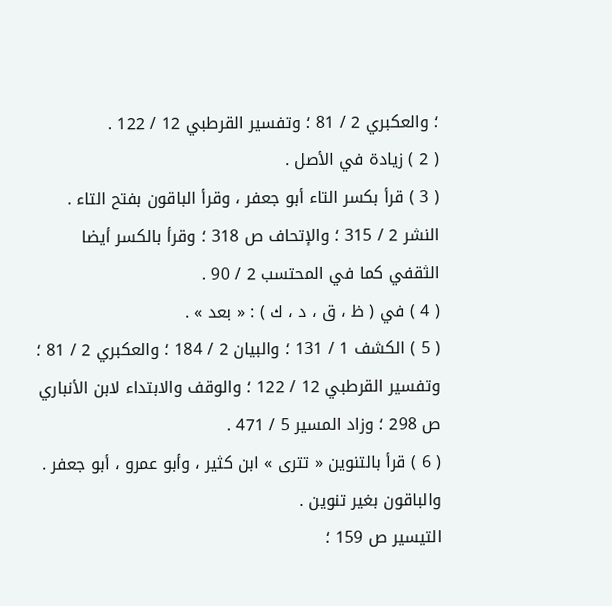؛ والعكبري 2 / 81 ؛ وتفسير القرطبي 12 / 122 .
( 2 ) زيادة في الأصل .
( 3 ) قرأ بكسر التاء أبو جعفر ، وقرأ الباقون بفتح التاء . النشر 2 / 315 ؛ والإتحاف ص 318 ؛ وقرأ بالكسر أيضا الثقفي كما في المحتسب 2 / 90 .
( 4 ) في ( ظ ، ق ، د ، ك ) : « بعد » .
( 5 ) الكشف 1 / 131 ؛ والبيان 2 / 184 ؛ والعكبري 2 / 81 ؛ وتفسير القرطبي 12 / 122 ؛ والوقف والابتداء لابن الأنباري ص 298 ؛ وزاد المسير 5 / 471 .
( 6 ) قرأ بالتنوين « تترى » ابن كثير ، وأبو عمرو ، أبو جعفر . والباقون بغير تنوين .
التيسير ص 159 ؛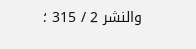والنشر 2 / 315 ؛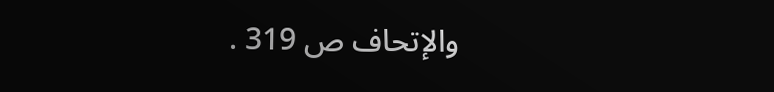والإتحاف ص 319 .